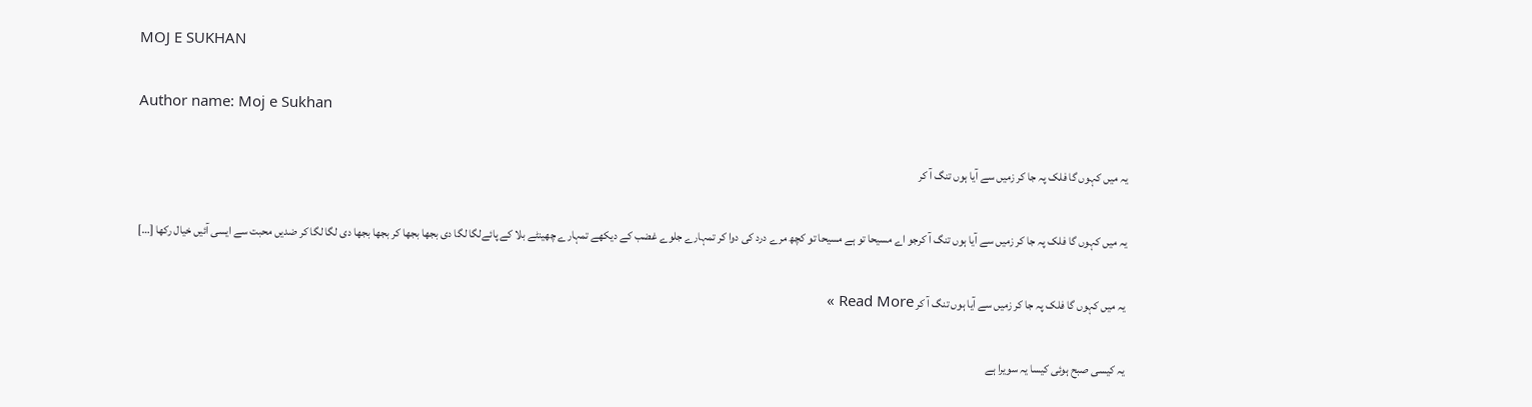MOJ E SUKHAN

Author name: Moj e Sukhan

یہ میں کہوں گا فلک پہ جا کر زمیں سے آیا ہوں تنگ آ کر

یہ میں کہوں گا فلک پہ جا کر زمیں سے آیا ہوں تنگ آ کرجو اے مسیحا تو ہے مسیحا تو کچھ مرے درد کی دوا کر تمہارے جلوے غضب کے دیکھے تمہارے چھینٹے بلا کے پائےلگا لگا دی بجھا بجھا کر بجھا بجھا دی لگا لگا کر ضدیں محبت سے ایسی آئیں خیال رکھا […]

یہ میں کہوں گا فلک پہ جا کر زمیں سے آیا ہوں تنگ آ کر Read More »

یہ کیسی صبح ہوئی کیسا یہ سویرا ہے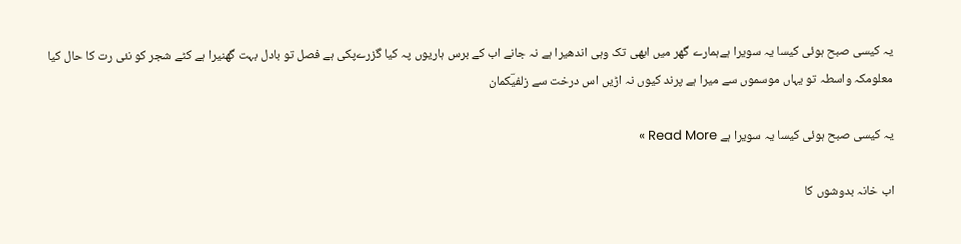یہ کیسی صبح ہوئی کیسا یہ سویرا ہےہمارے گھر میں ابھی تک وہی اندھیرا ہے نہ جانے اب کے برس ہاریوں پہ کیا گزرےپکی ہے فصل تو بادل بہت گھنیرا ہے کٹے شجر کو نئی رت کا حال کیا معلومکہ واسطہ تو یہاں موسموں سے میرا ہے پرند کیوں نہ اڑیں اس درخت سے زلفیؔکمان

یہ کیسی صبح ہوئی کیسا یہ سویرا ہے Read More »

اب خانہ بدوشوں کا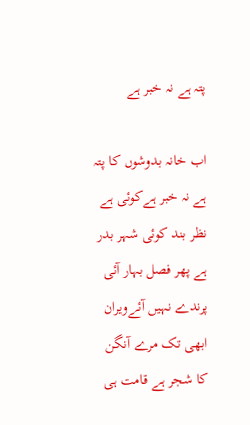پتہ ہے نہ خبر ہے

اب خانہ بدوشوں کا پتہ ہے نہ خبر ہےکوئی ہے نظر بند کوئی شہر بدر ہے پھر فصل بہار آئی پرندے نہیں آئےویران ابھی تک مرے آنگن کا شجر ہے قامت ہی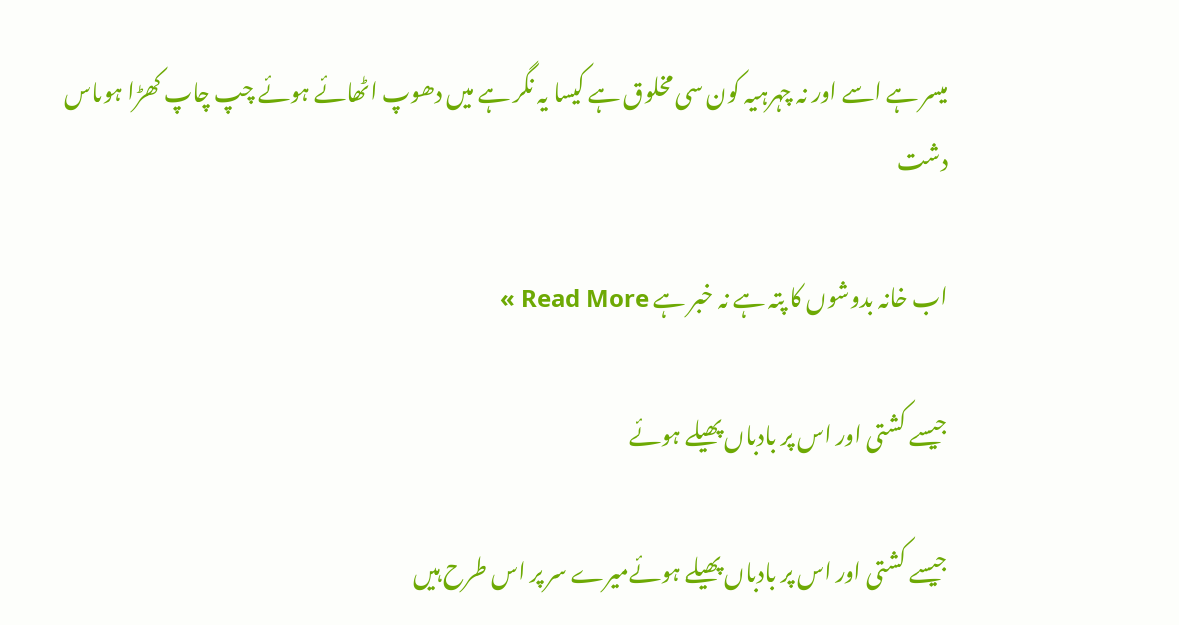میسر ہے اسے اور نہ چہرہیہ کون سی مخلوق ہے کیسا یہ نگر ہے میں دھوپ اٹھائے ہوئے چپ چاپ کھڑا ہوںاس دشت

اب خانہ بدوشوں کا پتہ ہے نہ خبر ہے Read More »

جیسے کشتی اور اس پر بادباں پھیلے ہوئے

جیسے کشتی اور اس پر بادباں پھیلے ہوئےمیرے سر پر اس طرح ہیں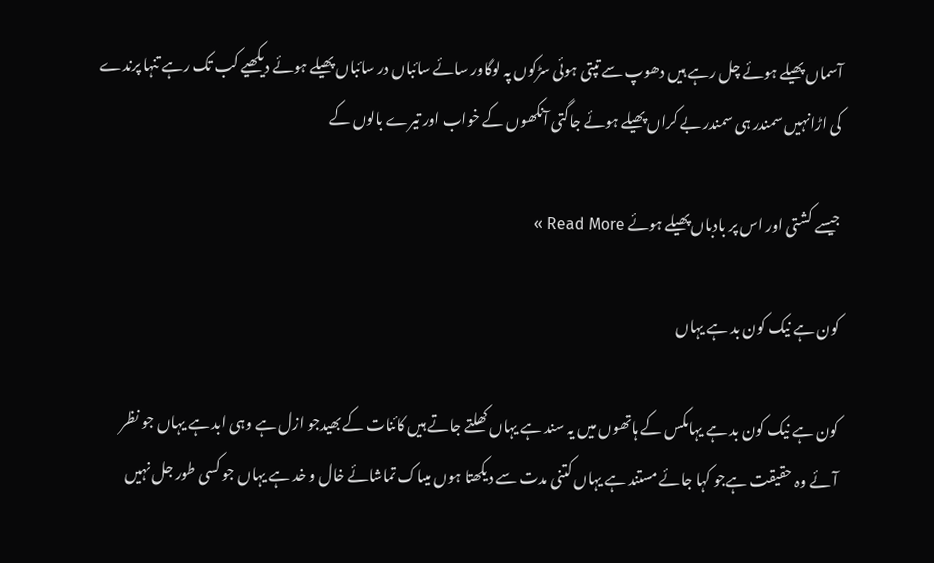آسماں پھیلے ہوئے چل رہے ہیں دھوپ سے تپتی ہوئی سڑکوں پہ لوگاور سائے سائباں در سائباں پھیلے ہوئے دیکھیے کب تک رہے تنہا پرندے کی اڑانہیں سمندر ہی سمندر بے کراں پھیلے ہوئے جاگتی آنکھوں کے خواب اور تیرے بالوں کے

جیسے کشتی اور اس پر بادباں پھیلے ہوئے Read More »

کون ہے نیک کون بد ہے یہاں

کون ہے نیک کون بد ہے یہاںکس کے ہاتھوں میں یہ سند ہے یہاں کھلتے جاتے ہیں کائنات کے بھیدجو ازل ہے وہی ابد ہے یہاں جو نظر آئے وہ حقیقت ہےجو کہا جائے مستند ہے یہاں کتنی مدت سے دیکھتا ہوں میںاک تماشائے خال و خد ہے یہاں جو کسی طور جل نہیں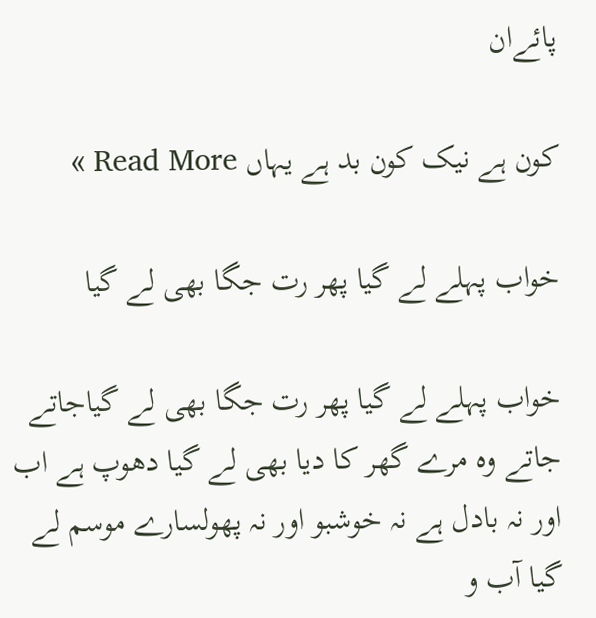پائےان

کون ہے نیک کون بد ہے یہاں Read More »

خواب پہلے لے گیا پھر رت جگا بھی لے گیا

خواب پہلے لے گیا پھر رت جگا بھی لے گیاجاتے جاتے وہ مرے گھر کا دیا بھی لے گیا دھوپ ہے اب اور نہ بادل ہے نہ خوشبو اور نہ پھولسارے موسم لے گیا آب و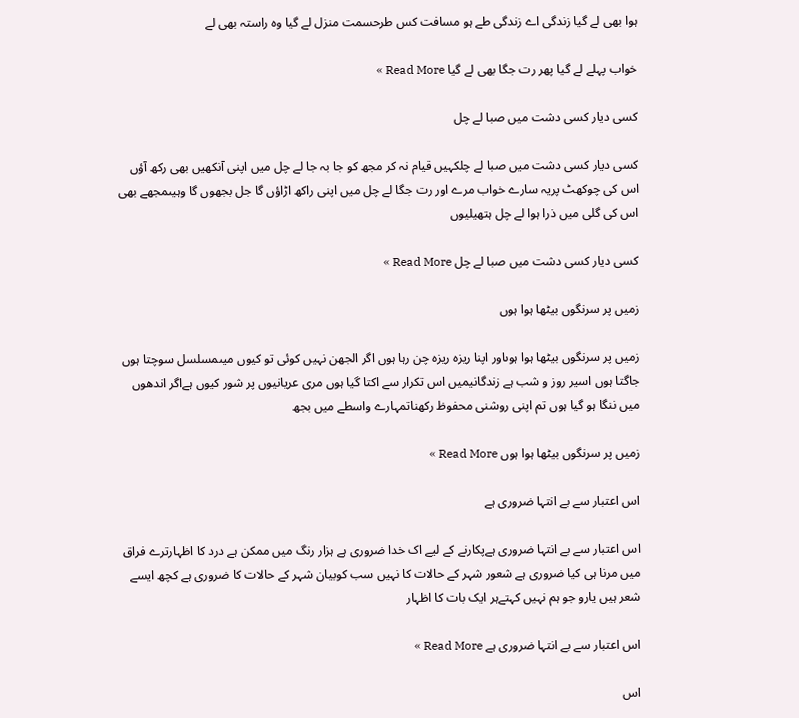ہوا بھی لے گیا زندگی اے زندگی طے ہو مسافت کس طرحسمت منزل لے گیا وہ راستہ بھی لے

خواب پہلے لے گیا پھر رت جگا بھی لے گیا Read More »

کسی دیار کسی دشت میں صبا لے چل

کسی دیار کسی دشت میں صبا لے چلکہیں قیام نہ کر مجھ کو جا بہ جا لے چل میں اپنی آنکھیں بھی رکھ آؤں اس کی چوکھٹ پریہ سارے خواب مرے اور رت جگا لے چل میں اپنی راکھ اڑاؤں گا جل بجھوں گا وہیںمجھے بھی اس کی گلی میں ذرا ہوا لے چل ہتھیلیوں

کسی دیار کسی دشت میں صبا لے چل Read More »

زمیں پر سرنگوں بیٹھا ہوا ہوں

زمیں پر سرنگوں بیٹھا ہوا ہوںاور اپنا ریزہ ریزہ چن رہا ہوں اگر الجھن نہیں کوئی تو کیوں میںمسلسل سوچتا ہوں جاگتا ہوں اسیر روز و شب ہے زندگانیمیں اس تکرار سے اکتا گیا ہوں مری عریانیوں پر شور کیوں ہےاگر اندھوں میں ننگا ہو گیا ہوں تم اپنی روشنی محفوظ رکھناتمہارے واسطے میں بجھ

زمیں پر سرنگوں بیٹھا ہوا ہوں Read More »

اس اعتبار سے بے انتہا ضروری ہے

اس اعتبار سے بے انتہا ضروری ہےپکارنے کے لیے اک خدا ضروری ہے ہزار رنگ میں ممکن ہے درد کا اظہارترے فراق میں مرنا ہی کیا ضروری ہے شعور شہر کے حالات کا نہیں سب کوبیان شہر کے حالات کا ضروری ہے کچھ ایسے شعر ہیں یارو جو ہم نہیں کہتےہر ایک بات کا اظہار

اس اعتبار سے بے انتہا ضروری ہے Read More »

اس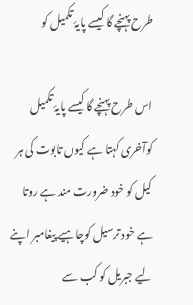طرح پہنچے گا کیسے پایۂ تکمیل کو

اس طرح پہنچے گا کیسے پایۂ تکمیل کوآخری کہتا ہے کیوں تابوت کی ہر کیل کو خود ضرورت مند ہے روتا ہے خود ترسیل کوچاہیے پیغامبر اپنے لیے جبریل کو کب سے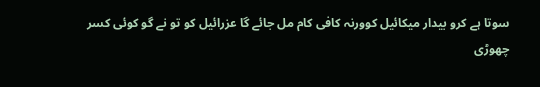سوتا ہے کرو بیدار میکائیل کوورنہ کافی کام مل جائے گا عزرائیل کو تو نے گو کوئی کسر چھوڑی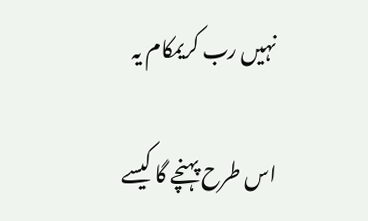نہیں رب کریمکام یہ

اس طرح پہنچے گا کیسے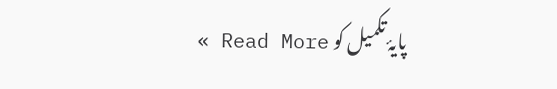پایۂ تکمیل کو Read More »